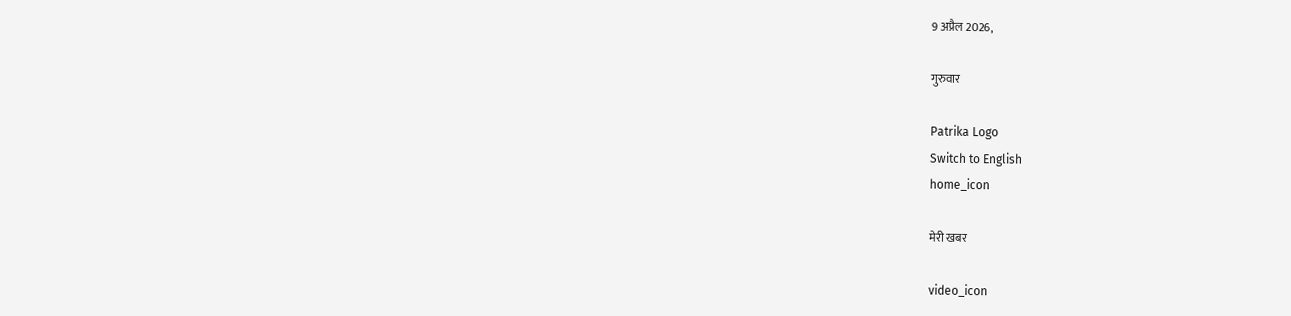9 अप्रैल 2026,

गुरुवार

Patrika Logo
Switch to English
home_icon

मेरी खबर

video_icon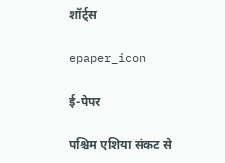शॉर्ट्स

epaper_icon

ई-पेपर

पश्चिम एशिया संकट से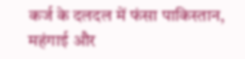कर्ज के दलदल में फंसा पाकिस्तान, महंगाई और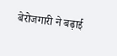बेरोजगारी ने बढ़ाई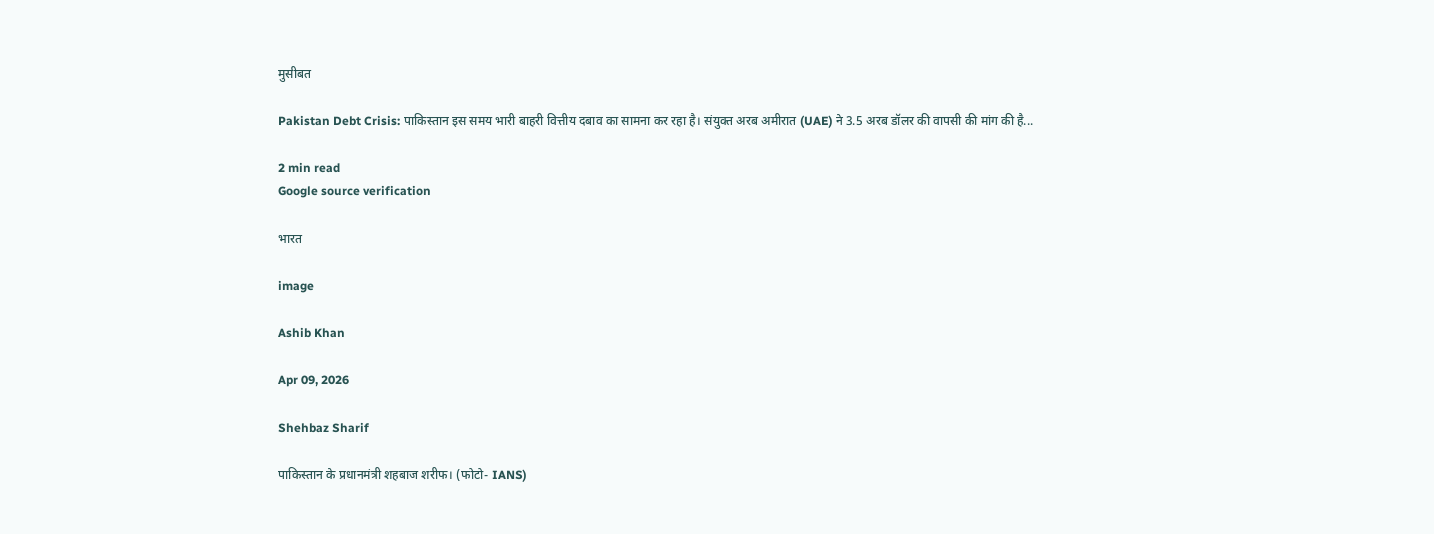मुसीबत

Pakistan Debt Crisis: पाकिस्तान इस समय भारी बाहरी वित्तीय दबाव का सामना कर रहा है। संयुक्त अरब अमीरात (UAE) ने 3.5 अरब डॉलर की वापसी की मांग की है...

2 min read
Google source verification

भारत

image

Ashib Khan

Apr 09, 2026

Shehbaz Sharif

पाकिस्तान के प्रधानमंत्री शहबाज शरीफ। (फोटो- IANS)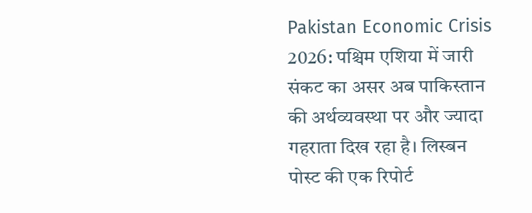Pakistan Economic Crisis 2026: पश्चिम एशिया में जारी संकट का असर अब पाकिस्तान की अर्थव्यवस्था पर और ज्यादा गहराता दिख रहा है। लिस्बन पोस्ट की एक रिपोर्ट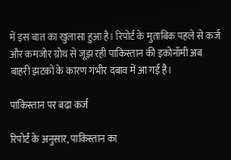में इस बात का खुलासा हुआ है। रिपोर्ट के मुताबिक पहले से कर्ज और कमजोर ग्रोथ से जूझ रही पाकिस्तान की इकोनॉमी अब बाहरी झटकों के कारण गंभीर दबाव में आ गई है।

पाकिस्तान पर बढ़ा कर्ज

रिपोर्ट के अनुसार, पाकिस्तान का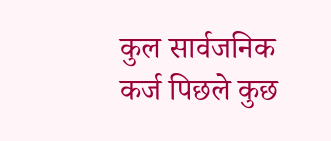कुल सार्वजनिक कर्ज पिछले कुछ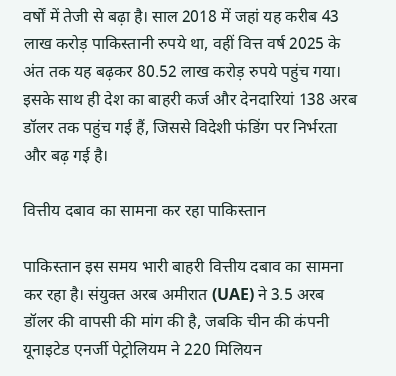वर्षों में तेजी से बढ़ा है। साल 2018 में जहां यह करीब 43 लाख करोड़ पाकिस्तानी रुपये था, वहीं वित्त वर्ष 2025 के अंत तक यह बढ़कर 80.52 लाख करोड़ रुपये पहुंच गया। इसके साथ ही देश का बाहरी कर्ज और देनदारियां 138 अरब डॉलर तक पहुंच गई हैं, जिससे विदेशी फंडिंग पर निर्भरता और बढ़ गई है।

वित्तीय दबाव का सामना कर रहा पाकिस्तान

पाकिस्तान इस समय भारी बाहरी वित्तीय दबाव का सामना कर रहा है। संयुक्त अरब अमीरात (UAE) ने 3.5 अरब डॉलर की वापसी की मांग की है, जबकि चीन की कंपनी यूनाइटेड एनर्जी पेट्रोलियम ने 220 मिलियन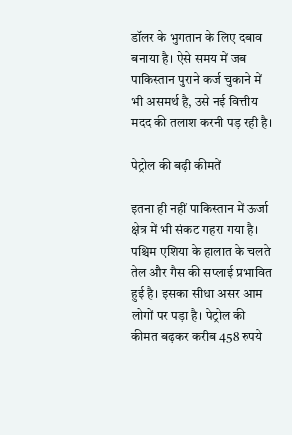डॉलर के भुगतान के लिए दबाव बनाया है। ऐसे समय में जब पाकिस्तान पुराने कर्ज चुकाने में भी असमर्थ है, उसे नई वित्तीय मदद की तलाश करनी पड़ रही है।

पेट्रोल की बढ़ी कीमतें

इतना ही नहीं पाकिस्तान में ऊर्जा क्षेत्र में भी संकट गहरा गया है। पश्चिम एशिया के हालात के चलते तेल और गैस की सप्लाई प्रभावित हुई है। इसका सीधा असर आम लोगों पर पड़ा है। पेट्रोल की कीमत बढ़कर करीब 458 रुपये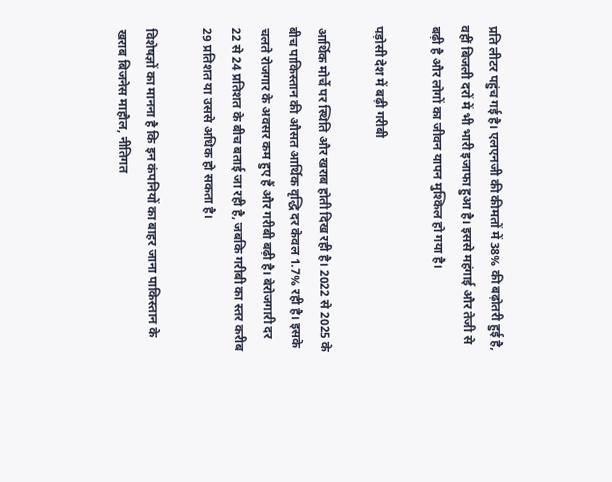प्रति लीटर पहुंच गई है। एलएनजी की कीमतों में 38% की बढ़ोतरी हुई है, वहीं बिजली दरों में भी भारी इजाफा हुआ है। इससे महंगाई और तेजी से बढ़ी है और लोगों का जीवन यापन मुश्किल हो गया है।

पड़ोसी देश में बढ़ी गरीबी

आर्थिक मोर्चे पर स्थिति और खराब होती दिख रही है। 2022 से 2025 के बीच पाकिस्तान की औसत आर्थिक वृद्धि दर केवल 1.7% रही है। इसके चलते रोजगार के अवसर कम हुए हैं और गरीबी बढ़ी है। बेरोजगारी दर 22 से 24 प्रतिशत के बीच बताई जा रही है, जबकि गरीबी का स्तर करीब 29 प्रतिशत या उससे अधिक हो सकता है।

विशेषज्ञों का मानना है कि इन कंपनियों का बाहर जाना पाकिस्तान के खराब बिजनेस माहौल, नीतिगत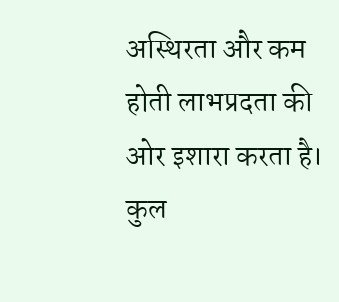अस्थिरता और कम होती लाभप्रदता की ओर इशारा करता है। कुल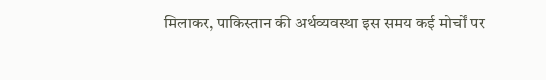मिलाकर, पाकिस्तान की अर्थव्यवस्था इस समय कई मोर्चों पर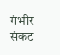गंभीर संकट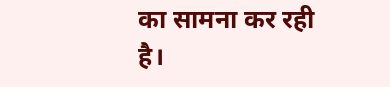का सामना कर रही है।